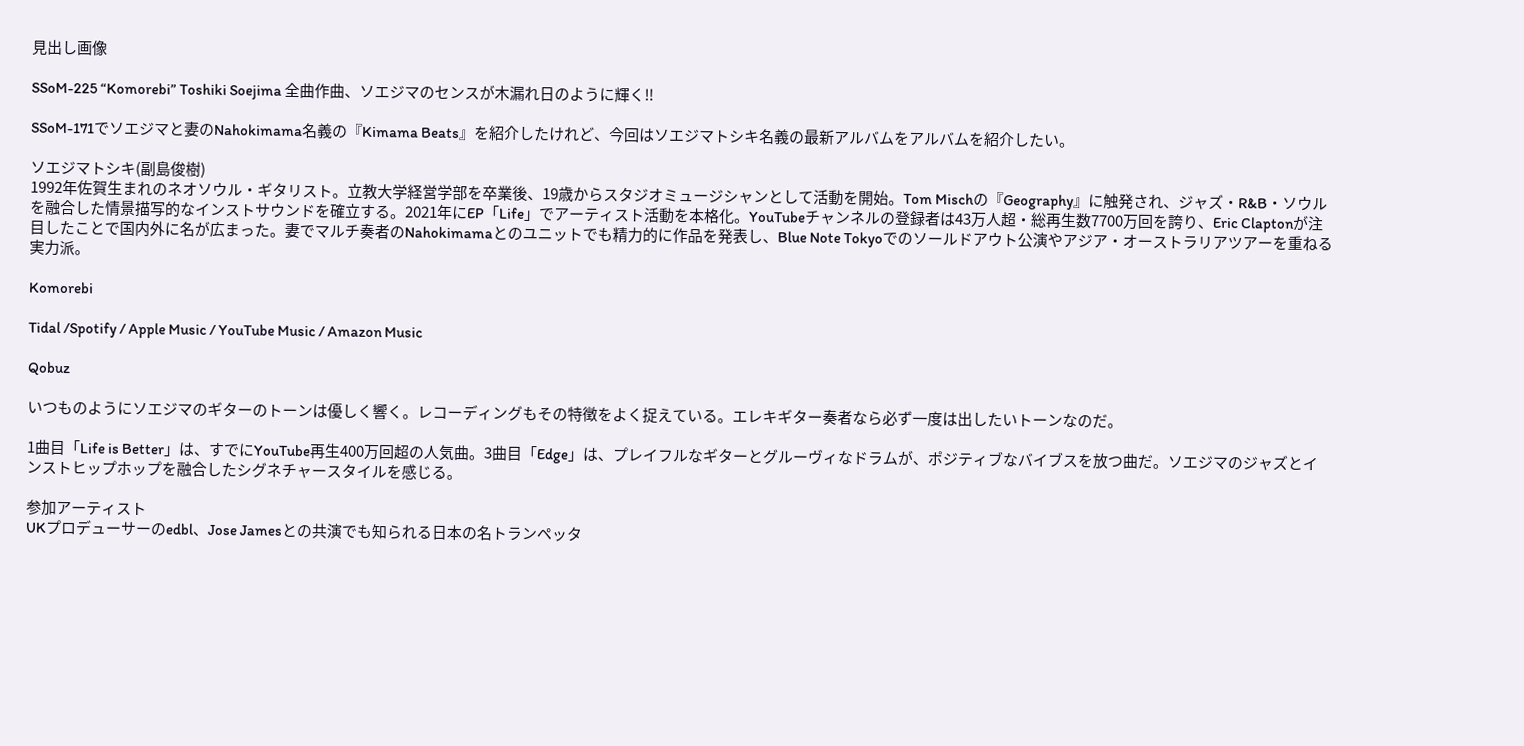見出し画像

SSoM-225 “Komorebi” Toshiki Soejima 全曲作曲、ソエジマのセンスが木漏れ日のように輝く‼

SSoM-171でソエジマと妻のNahokimama名義の『Kimama Beats』を紹介したけれど、今回はソエジマトシキ名義の最新アルバムをアルバムを紹介したい。

ソエジマトシキ(副島俊樹)
1992年佐賀生まれのネオソウル・ギタリスト。立教大学経営学部を卒業後、19歳からスタジオミュージシャンとして活動を開始。Tom Mischの『Geography』に触発され、ジャズ・R&B・ソウルを融合した情景描写的なインストサウンドを確立する。2021年にEP「Life」でアーティスト活動を本格化。YouTubeチャンネルの登録者は43万人超・総再生数7700万回を誇り、Eric Claptonが注目したことで国内外に名が広まった。妻でマルチ奏者のNahokimamaとのユニットでも精力的に作品を発表し、Blue Note Tokyoでのソールドアウト公演やアジア・オーストラリアツアーを重ねる実力派。

Komorebi

Tidal /Spotify / Apple Music / YouTube Music / Amazon Music

Qobuz

いつものようにソエジマのギターのトーンは優しく響く。レコーディングもその特徴をよく捉えている。エレキギター奏者なら必ず一度は出したいトーンなのだ。

1曲目「Life is Better」は、すでにYouTube再生400万回超の人気曲。3曲目「Edge」は、プレイフルなギターとグルーヴィなドラムが、ポジティブなバイブスを放つ曲だ。ソエジマのジャズとインストヒップホップを融合したシグネチャースタイルを感じる。

参加アーティスト
UKプロデューサーのedbl、Jose Jamesとの共演でも知られる日本の名トランペッタ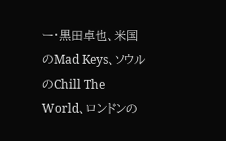ー・黒田卓也、米国のMad Keys、ソウルのChill The World、ロンドンの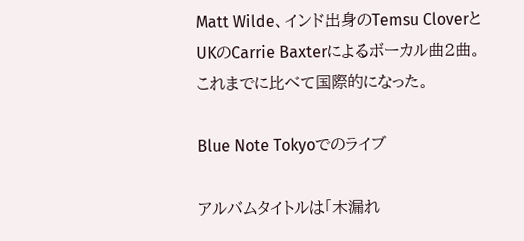Matt Wilde、インド出身のTemsu CloverとUKのCarrie Baxterによるボーカル曲2曲。
これまでに比べて国際的になった。

Blue Note Tokyoでのライブ

アルバムタイトルは「木漏れ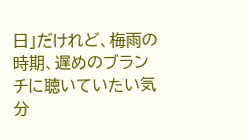日」だけれど、梅雨の時期、遅めのブランチに聴いていたい気分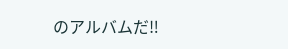のアルバムだ‼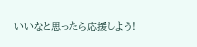いいなと思ったら応援しよう!